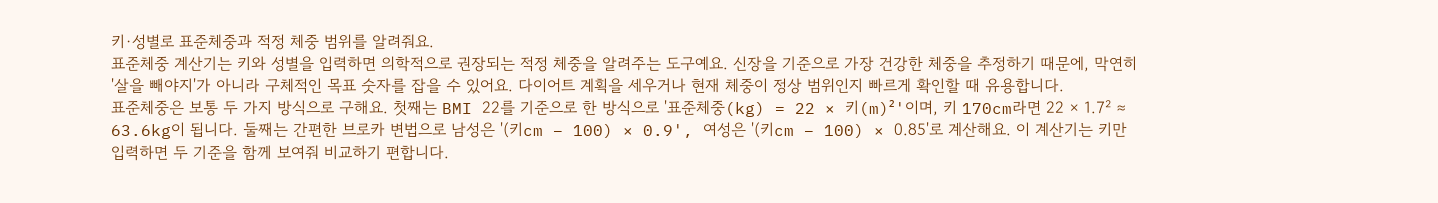키·성별로 표준체중과 적정 체중 범위를 알려줘요.
표준체중 계산기는 키와 성별을 입력하면 의학적으로 권장되는 적정 체중을 알려주는 도구예요. 신장을 기준으로 가장 건강한 체중을 추정하기 때문에, 막연히 '살을 빼야지'가 아니라 구체적인 목표 숫자를 잡을 수 있어요. 다이어트 계획을 세우거나 현재 체중이 정상 범위인지 빠르게 확인할 때 유용합니다.
표준체중은 보통 두 가지 방식으로 구해요. 첫째는 BMI 22를 기준으로 한 방식으로 '표준체중(kg) = 22 × 키(m)²'이며, 키 170cm라면 22 × 1.7² ≈ 63.6kg이 됩니다. 둘째는 간편한 브로카 변법으로 남성은 '(키cm − 100) × 0.9', 여성은 '(키cm − 100) × 0.85'로 계산해요. 이 계산기는 키만 입력하면 두 기준을 함께 보여줘 비교하기 편합니다.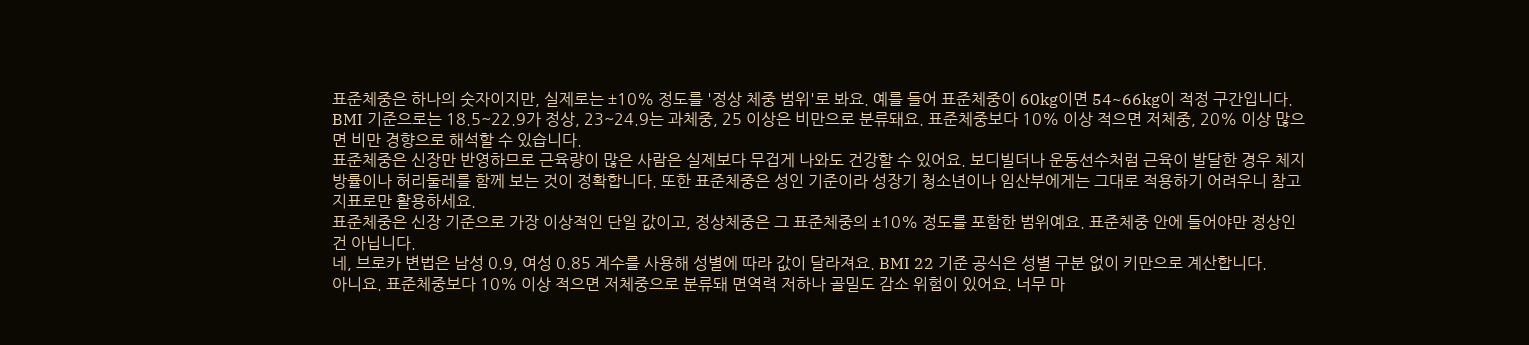표준체중은 하나의 숫자이지만, 실제로는 ±10% 정도를 '정상 체중 범위'로 봐요. 예를 들어 표준체중이 60kg이면 54~66kg이 적정 구간입니다. BMI 기준으로는 18.5~22.9가 정상, 23~24.9는 과체중, 25 이상은 비만으로 분류돼요. 표준체중보다 10% 이상 적으면 저체중, 20% 이상 많으면 비만 경향으로 해석할 수 있습니다.
표준체중은 신장만 반영하므로 근육량이 많은 사람은 실제보다 무겁게 나와도 건강할 수 있어요. 보디빌더나 운동선수처럼 근육이 발달한 경우 체지방률이나 허리둘레를 함께 보는 것이 정확합니다. 또한 표준체중은 성인 기준이라 성장기 청소년이나 임산부에게는 그대로 적용하기 어려우니 참고 지표로만 활용하세요.
표준체중은 신장 기준으로 가장 이상적인 단일 값이고, 정상체중은 그 표준체중의 ±10% 정도를 포함한 범위예요. 표준체중 안에 들어야만 정상인 건 아닙니다.
네, 브로카 변법은 남성 0.9, 여성 0.85 계수를 사용해 성별에 따라 값이 달라져요. BMI 22 기준 공식은 성별 구분 없이 키만으로 계산합니다.
아니요. 표준체중보다 10% 이상 적으면 저체중으로 분류돼 면역력 저하나 골밀도 감소 위험이 있어요. 너무 마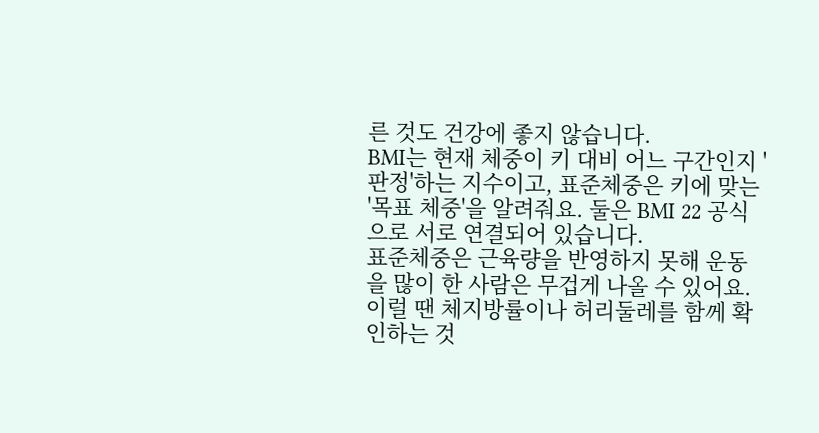른 것도 건강에 좋지 않습니다.
BMI는 현재 체중이 키 대비 어느 구간인지 '판정'하는 지수이고, 표준체중은 키에 맞는 '목표 체중'을 알려줘요. 둘은 BMI 22 공식으로 서로 연결되어 있습니다.
표준체중은 근육량을 반영하지 못해 운동을 많이 한 사람은 무겁게 나올 수 있어요. 이럴 땐 체지방률이나 허리둘레를 함께 확인하는 것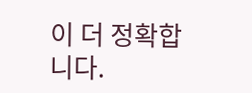이 더 정확합니다.